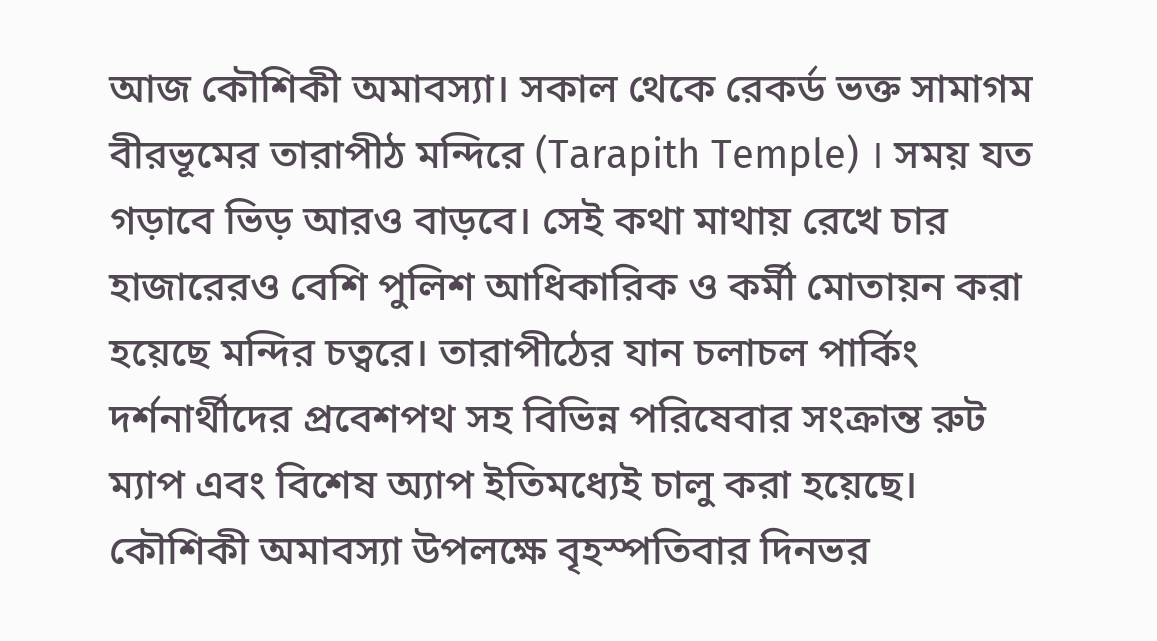আজ কৌশিকী অমাবস্যা। সকাল থেকে রেকর্ড ভক্ত সামাগম বীরভূমের তারাপীঠ মন্দিরে (Tarapith Temple) । সময় যত গড়াবে ভিড় আরও বাড়বে। সেই কথা মাথায় রেখে চার হাজারেরও বেশি পুলিশ আধিকারিক ও কর্মী মোতায়ন করা হয়েছে মন্দির চত্বরে। তারাপীঠের যান চলাচল পার্কিং দর্শনার্থীদের প্রবেশপথ সহ বিভিন্ন পরিষেবার সংক্রান্ত রুট ম্যাপ এবং বিশেষ অ্যাপ ইতিমধ্যেই চালু করা হয়েছে। কৌশিকী অমাবস্যা উপলক্ষে বৃহস্পতিবার দিনভর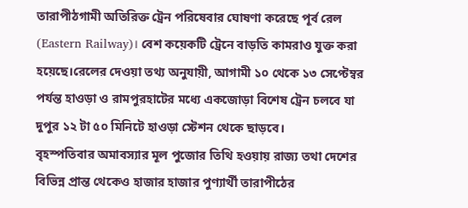তারাপীঠগামী অতিরিক্ত ট্রেন পরিষেবার ঘোষণা করেছে পূর্ব রেল (Eastern Railway)। বেশ কয়েকটি ট্রেনে বাড়তি কামরাও যুক্ত করা হয়েছে।রেলের দেওয়া তথ্য অনুযায়ী, আগামী ১০ থেকে ১৩ সেপ্টেম্বর পর্যন্ত হাওড়া ও রামপুরহাটের মধ্যে একজোড়া বিশেষ ট্রেন চলবে যা দুপুর ১২ টা ৫০ মিনিটে হাওড়া স্টেশন থেকে ছাড়বে।
বৃহস্পতিবার অমাবস্যার মূল পুজোর তিথি হওয়ায় রাজ্য তথা দেশের বিভিন্ন প্রান্ত থেকেও হাজার হাজার পুণ্যার্থী তারাপীঠের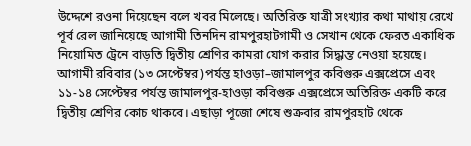উদ্দেশে রওনা দিয়েছেন বলে খবর মিলেছে। অতিরিক্ত যাত্রী সংখ্যার কথা মাথায় রেখে পূর্ব রেল জানিয়েছে আগামী তিনদিন রামপুরহাটগামী ও সেখান থেকে ফেরত একাধিক নিয়োমিত ট্রেনে বাড়তি দ্বিতীয় শ্রেণির কামরা যোগ করার সিদ্ধান্ত নেওয়া হয়েছে। আগামী রবিবার (১৩ সেপ্টেম্বর)পর্যন্ত হাওড়া–জামালপুর কবিগুরু এক্সপ্রেসে এবং ১১-১৪ সেপ্টেম্বর পর্যন্ত জামালপুর-হাওড়া কবিগুরু এক্সপ্রেসে অতিরিক্ত একটি করে দ্বিতীয় শ্রেণির কোচ থাকবে। এছাড়া পূজো শেষে শুক্রবার রামপুরহাট থেকে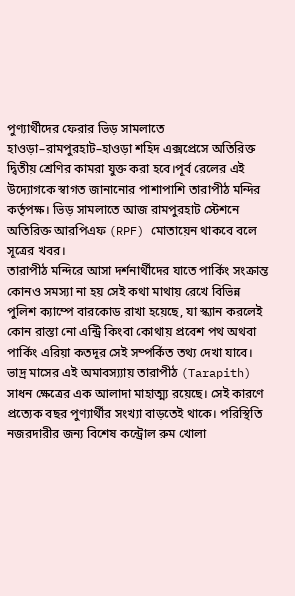পুণ্যার্থীদের ফেরার ভিড় সামলাতে হাওড়া–রামপুরহাট–হাওড়া শহিদ এক্সপ্রেসে অতিরিক্ত দ্বিতীয় শ্রেণির কামরা যুক্ত করা হবে।পূর্ব রেলের এই উদ্যোগকে স্বাগত জানানোর পাশাপাশি তারাপীঠ মন্দির কর্তৃপক্ষ। ভিড় সামলাতে আজ রামপুরহাট স্টেশনে অতিরিক্ত আরপিএফ (RPF) মোতায়েন থাকবে বলে সূত্রের খবর।
তারাপীঠ মন্দিরে আসা দর্শনার্থীদের যাতে পার্কিং সংক্রান্ত কোনও সমস্যা না হয় সেই কথা মাথায় রেখে বিভিন্ন পুলিশ ক্যাম্পে বারকোড রাখা হয়েছে, যা স্ক্যান করলেই কোন রাস্তা নো এন্ট্রি কিংবা কোথায় প্রবেশ পথ অথবা পার্কিং এরিয়া কতদূর সেই সম্পর্কিত তথ্য দেখা যাবে। ভাদ্র মাসের এই অমাবস্য্যায় তারাপীঠ (Tarapith) সাধন ক্ষেত্রের এক আলাদা মাহাত্ম্য রয়েছে। সেই কারণে প্রত্যেক বছর পুণ্যার্থীর সংখ্যা বাড়তেই থাকে। পরিস্থিতি নজরদারীর জন্য বিশেষ কন্ট্রোল রুম খোলা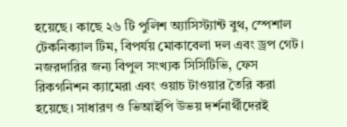হয়েছে। কাছে ২৬ টি পুলিশ অ্যাসিস্ট্যান্ট বুথ, স্পেশাল টেকনিক্যাল টিম, বিপর্যয় মোকাবেলা দল এবং ড্রপ গেট। নজরদারির জন্য বিপুল সংখ্যক সিসিটিভি, ফেস রিকগনিশন ক্যামেরা এবং ওয়াচ টাওয়ার তৈরি করা হয়েছে। সাধারণ ও ভিআইপি উভয় দর্শনার্থীদেরই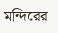মন্দিরের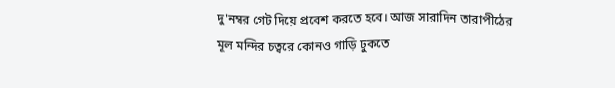দু'নম্বর গেট দিয়ে প্রবেশ করতে হবে। আজ সারাদিন তারাপীঠের মূল মন্দির চত্বরে কোনও গাড়ি ঢুকতে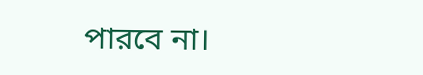পারবে না।